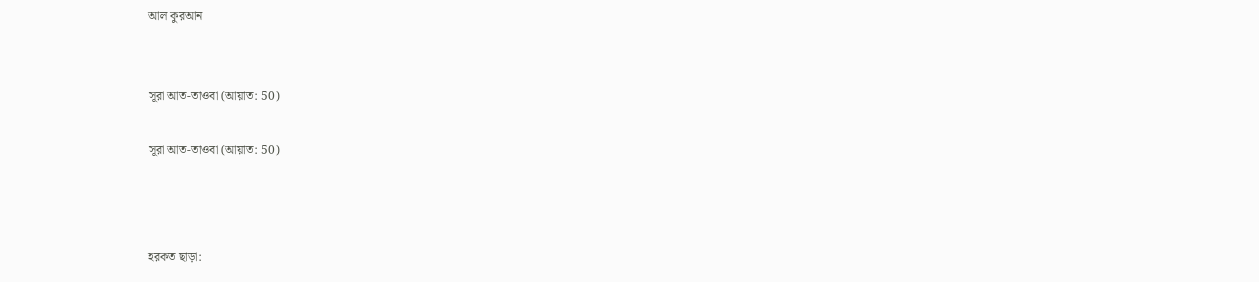আল কুরআন


সূরা আত-তাওবা (আয়াত: 50)

সূরা আত-তাওবা (আয়াত: 50)



হরকত ছাড়া: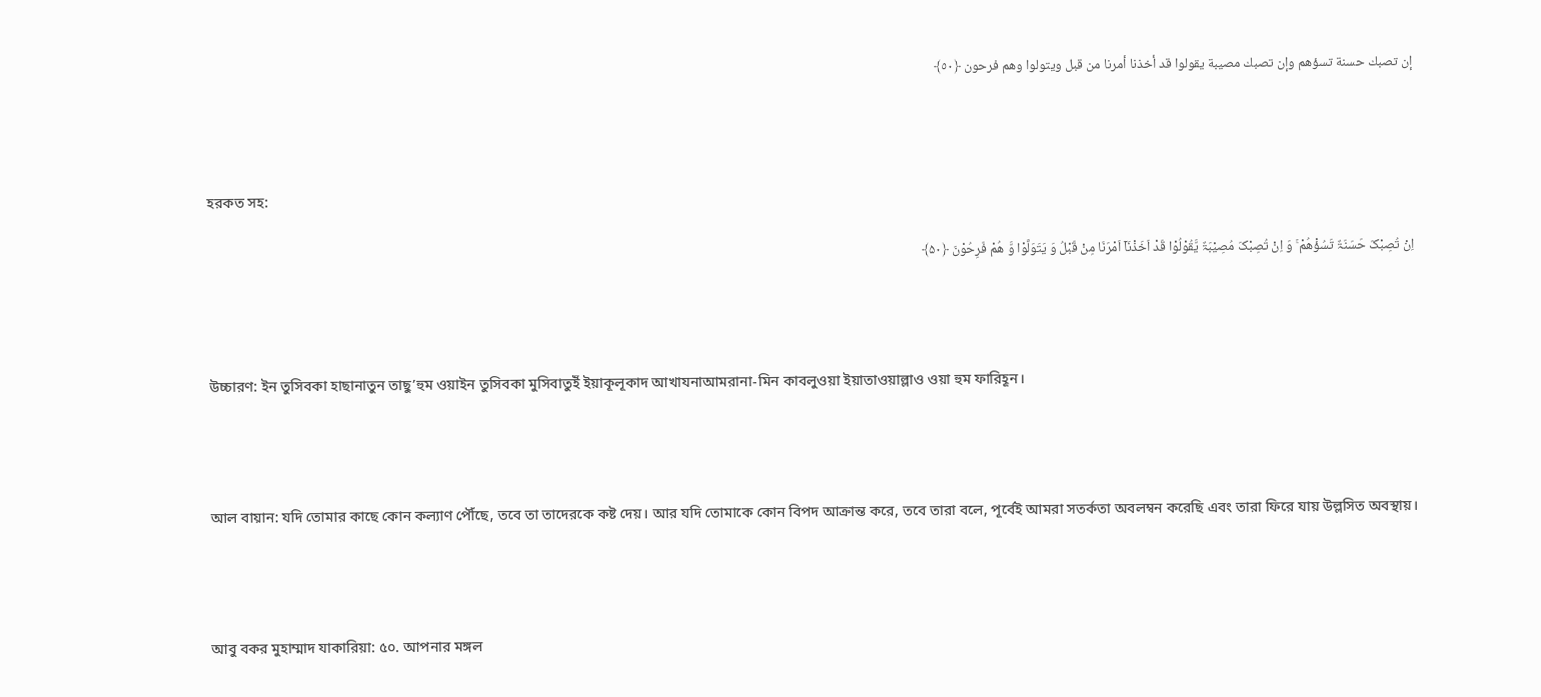إن تصبك حسنة تسؤهم وإن تصبك مصيبة يقولوا قد أخذنا أمرنا من قبل ويتولوا وهم فرحون ﴿٥٠﴾




হরকত সহ:

اِنْ تُصِبْکَ حَسَنَۃٌ تَسُؤْهُمْ ۚ وَ اِنْ تُصِبْکَ مُصِیْبَۃٌ یَّقُوْلُوْا قَدْ اَخَذْنَاۤ اَمْرَنَا مِنْ قَبْلُ وَ یَتَوَلَّوْا وَّ هُمْ فَرِحُوْنَ ﴿۵۰﴾




উচ্চারণ: ইন তুসিবকা হাছানাতুন তাছু’হুম ওয়াইন তুসিবকা মুসিবাতুইঁ ইয়াকূলূকাদ আখাযনাআমরানা-মিন কাবলুওয়া ইয়াতাওয়াল্লাও ওয়া হুম ফারিহূন।




আল বায়ান: যদি তোমার কাছে কোন কল্যাণ পৌঁছে, তবে তা তাদেরকে কষ্ট দেয়। আর যদি তোমাকে কোন বিপদ আক্রান্ত করে, তবে তারা বলে, পূর্বেই আমরা সতর্কতা অবলম্বন করেছি এবং তারা ফিরে যায় ‌উল্লসিত অবস্থায়।




আবু বকর মুহাম্মাদ যাকারিয়া: ৫০. আপনার মঙ্গল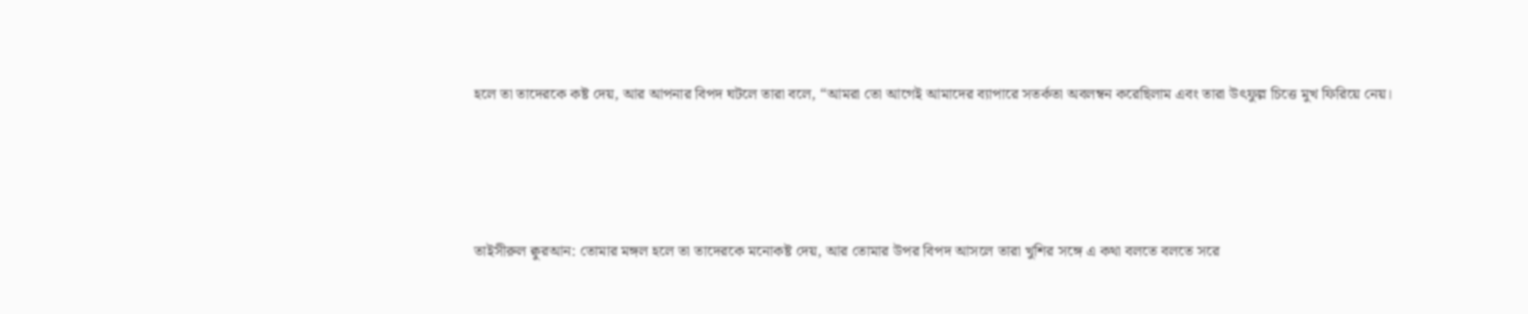হলে তা তাদেরকে কষ্ট দেয়, আর আপনার বিপদ ঘটলে তারা বলে, “আমরা তো আগেই আমাদের ব্যাপারে সতর্কতা অবলম্বন করেছিলাম এবং তারা উৎফুল্ল চিত্তে মুখ ফিরিয়ে নেয়।




তাইসীরুল ক্বুরআন: তোমার মঙ্গল হলে তা তাদেরকে মনোকষ্ট দেয়, আর তোমার উপর বিপদ আসলে তারা খুশির সঙ্গে এ কথা বলতে বলতে সরে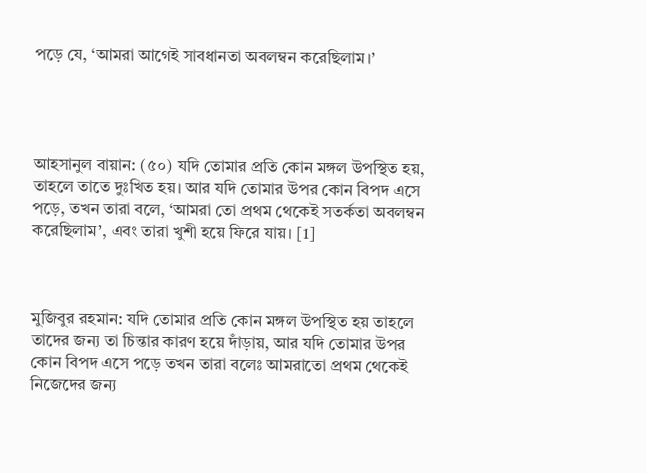পড়ে যে, ‘আমরা আগেই সাবধানতা অবলম্বন করেছিলাম।’




আহসানুল বায়ান: (৫০) যদি তোমার প্রতি কোন মঙ্গল উপস্থিত হয়, তাহলে তাতে দুঃখিত হয়। আর যদি তোমার উপর কোন বিপদ এসে পড়ে, তখন তারা বলে, ‘আমরা তো প্রথম থেকেই সতর্কতা অবলম্বন করেছিলাম’, এবং তারা খুশী হয়ে ফিরে যায়। [1]



মুজিবুর রহমান: যদি তোমার প্রতি কোন মঙ্গল উপস্থিত হয় তাহলে তাদের জন্য তা চিন্তার কারণ হয়ে দাঁড়ায়, আর যদি তোমার উপর কোন বিপদ এসে পড়ে তখন তারা বলেঃ আমরাতো প্রথম থেকেই নিজেদের জন্য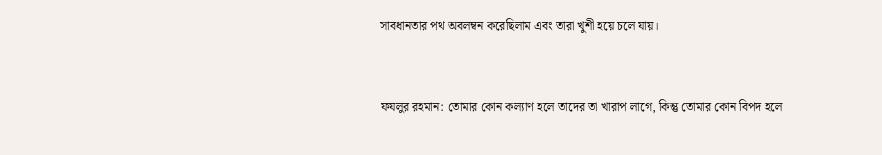সাবধানতার পথ অবলম্বন করেছিলাম এবং তারা খুশী হয়ে চলে যায়।



ফযলুর রহমান: তোমার কোন কল্যাণ হলে তাদের তা খারাপ লাগে, কিন্তু তোমার কোন বিপদ হলে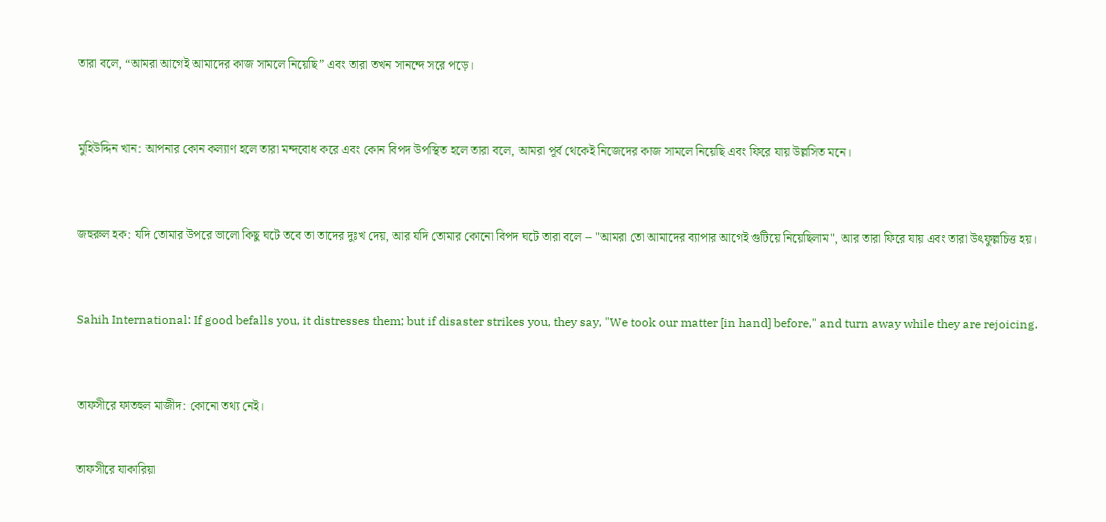তারা বলে, “আমরা আগেই আমাদের কাজ সামলে নিয়েছি” এবং তারা তখন সানন্দে সরে পড়ে।



মুহিউদ্দিন খান: আপনার কোন কল্যাণ হলে তারা মন্দবোধ করে এবং কোন বিপদ উপস্থিত হলে তারা বলে, আমরা পূর্ব থেকেই নিজেদের কাজ সামলে নিয়েছি এবং ফিরে যায় উল্লসিত মনে।



জহুরুল হক: যদি তোমার উপরে ভালো কিছু ঘটে তবে তা তাদের দুঃখ দেয়, আর যদি তোমার কোনো বিপদ ঘটে তারা বলে -- "আমরা তো আমাদের ব্যাপার আগেই গুটিয়ে নিয়েছিলাম", আর তারা ফিরে যায় এবং তারা উৎফুল্লচিত্ত হয়।



Sahih International: If good befalls you, it distresses them; but if disaster strikes you, they say, "We took our matter [in hand] before," and turn away while they are rejoicing.



তাফসীরে ফাতহুল মাজীদ: কোনো তথ্য নেই।


তাফসীরে যাকারিয়া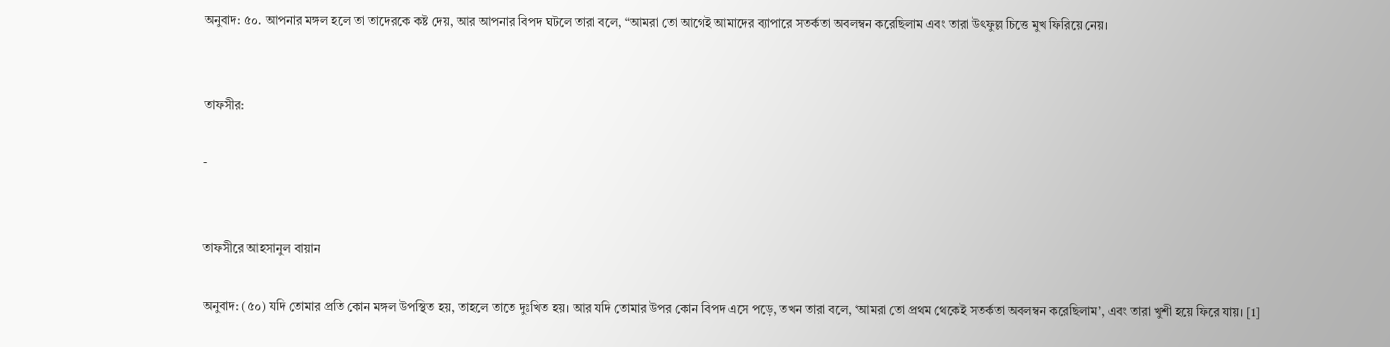অনুবাদ: ৫০. আপনার মঙ্গল হলে তা তাদেরকে কষ্ট দেয়, আর আপনার বিপদ ঘটলে তারা বলে, “আমরা তো আগেই আমাদের ব্যাপারে সতর্কতা অবলম্বন করেছিলাম এবং তারা উৎফুল্ল চিত্তে মুখ ফিরিয়ে নেয়।


তাফসীর:

-


তাফসীরে আহসানুল বায়ান

অনুবাদ: (৫০) যদি তোমার প্রতি কোন মঙ্গল উপস্থিত হয়, তাহলে তাতে দুঃখিত হয়। আর যদি তোমার উপর কোন বিপদ এসে পড়ে, তখন তারা বলে, ‘আমরা তো প্রথম থেকেই সতর্কতা অবলম্বন করেছিলাম’, এবং তারা খুশী হয়ে ফিরে যায়। [1]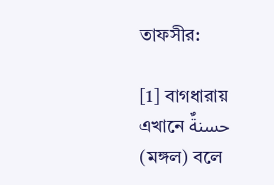তাফসীর:

[1] বাগধারায় এখানে حسنةٌ (মঙ্গল) বলে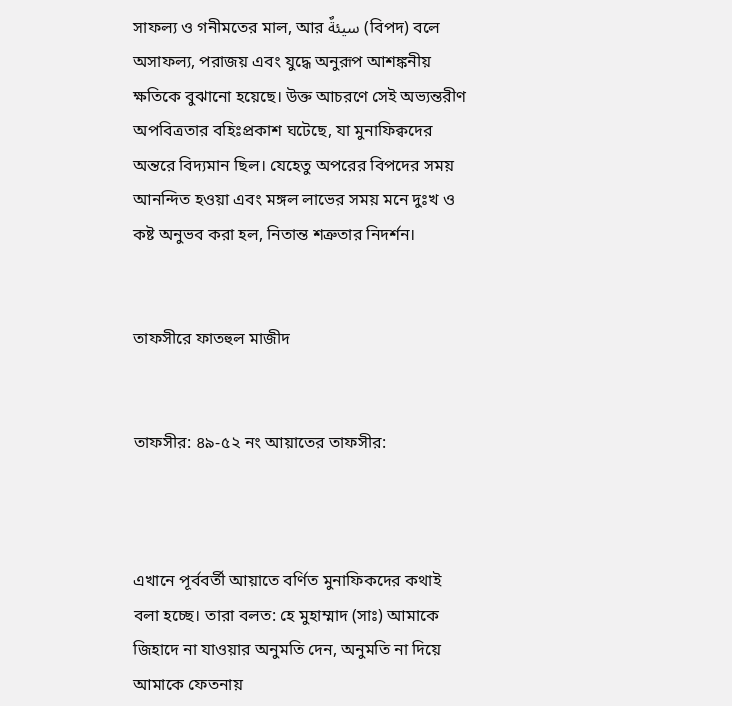সাফল্য ও গনীমতের মাল, আর سيئةٌ (বিপদ) বলে অসাফল্য, পরাজয় এবং যুদ্ধে অনুরূপ আশঙ্কনীয় ক্ষতিকে বুঝানো হয়েছে। উক্ত আচরণে সেই অভ্যন্তরীণ অপবিত্রতার বহিঃপ্রকাশ ঘটেছে, যা মুনাফিক্বদের অন্তরে বিদ্যমান ছিল। যেহেতু অপরের বিপদের সময় আনন্দিত হওয়া এবং মঙ্গল লাভের সময় মনে দুঃখ ও কষ্ট অনুভব করা হল, নিতান্ত শত্রুতার নিদর্শন।


তাফসীরে ফাতহুল মাজীদ


তাফসীর: ৪৯-৫২ নং আয়াতের তাফসীর:



এখানে পূর্ববর্তী আয়াতে বর্ণিত মুনাফিকদের কথাই বলা হচ্ছে। তারা বলত: হে মুহাম্মাদ (সাঃ) আমাকে জিহাদে না যাওয়ার অনুমতি দেন, অনুমতি না দিয়ে আমাকে ফেতনায়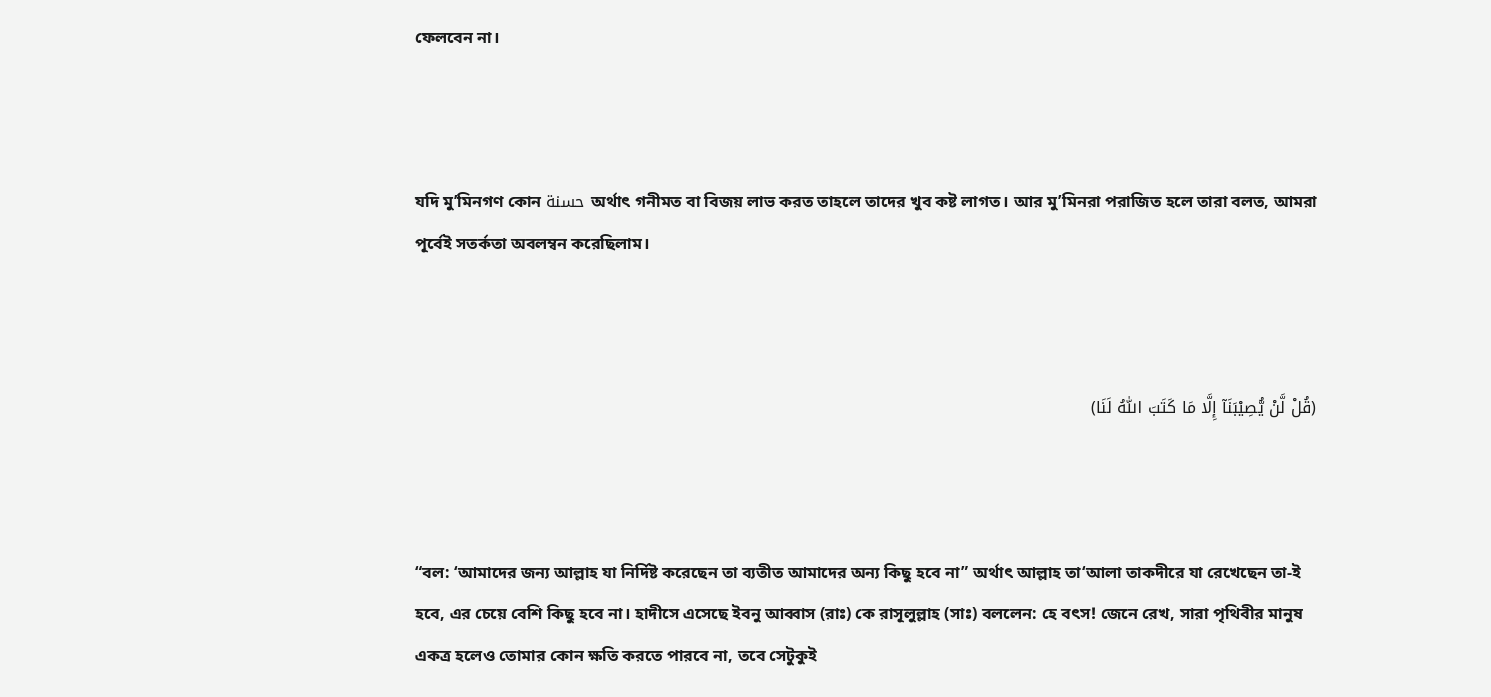ফেলবেন না।



যদি মু’মিনগণ কোন حسنة অর্থাৎ গনীমত বা বিজয় লাভ করত তাহলে তাদের খুব কষ্ট লাগত। আর মু’মিনরা পরাজিত হলে তারা বলত, আমরা পূর্বেই সতর্কতা অবলম্বন করেছিলাম।



(قُلْ لَّنْ يُّصِيْبَنَآ إِلَّا مَا كَتَبَ اللّٰهُ لَنَا)



“বল: ‘আমাদের জন্য আল্লাহ যা নির্দিষ্ট করেছেন তা ব্যতীত আমাদের অন্য কিছু হবে না” অর্থাৎ আল্লাহ তা‘আলা তাকদীরে যা রেখেছেন তা-ই হবে, এর চেয়ে বেশি কিছু হবে না। হাদীসে এসেছে ইবনু আব্বাস (রাঃ) কে রাসূলুল্লাহ (সাঃ) বললেন: হে বৎস! জেনে রেখ, সারা পৃথিবীর মানুষ একত্র হলেও তোমার কোন ক্ষতি করতে পারবে না, তবে সেটুকুই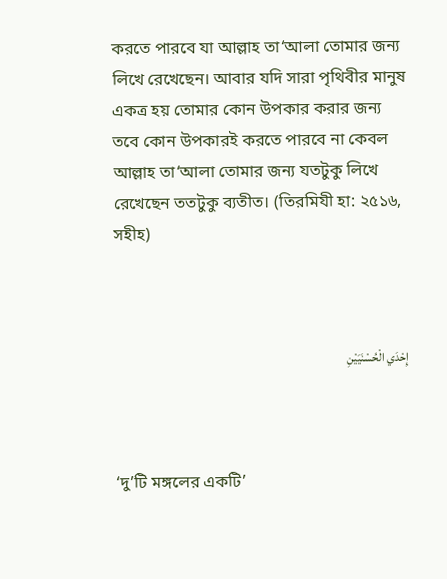করতে পারবে যা আল্লাহ তা‘আলা তোমার জন্য লিখে রেখেছেন। আবার যদি সারা পৃথিবীর মানুষ একত্র হয় তোমার কোন উপকার করার জন্য তবে কোন উপকারই করতে পারবে না কেবল আল্লাহ তা‘আলা তোমার জন্য যতটুকু লিখে রেখেছেন ততটুকু ব্যতীত। (তিরমিযী হা: ২৫১৬, সহীহ)



إِحْدَي الْحُسْنَيَيْنِ



‘দু’টি মঙ্গলের একটি’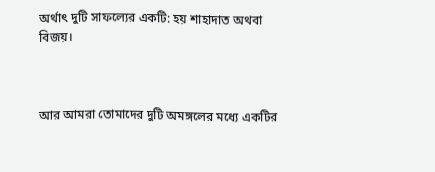অর্থাৎ দুটি সাফল্যের একটি: হয় শাহাদাত অথবা বিজয়।



আর আমরা তোমাদের দুটি অমঙ্গলের মধ্যে একটির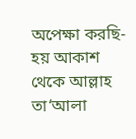অপেক্ষা করছি- হয় আকাশ থেকে আল্লাহ তা‘আলা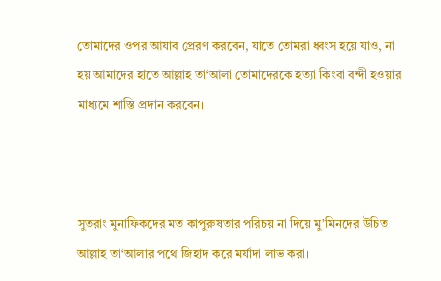তোমাদের ওপর আযাব প্রেরণ করবেন, যাতে তোমরা ধ্বংস হয়ে যাও, না হয় আমাদের হাতে আল্লাহ তা‘আলা তোমাদেরকে হত্যা কিংবা বন্দী হওয়ার মাধ্যমে শাস্তি প্রদান করবেন।



সুতরাং মুনাফিকদের মত কাপুরুষতার পরিচয় না দিয়ে মু’মিনদের উচিত আল্লাহ তা‘আলার পথে জিহাদ করে মর্যাদা লাভ করা।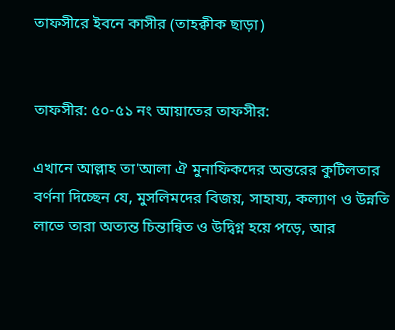তাফসীরে ইবনে কাসীর (তাহক্বীক ছাড়া)


তাফসীর: ৫০-৫১ নং আয়াতের তাফসীর:

এখানে আল্লাহ তা'আলা ঐ মুনাফিকদের অন্তরের কুটিলতার বর্ণনা দিচ্ছেন যে, মুসলিমদের বিজয়, সাহায্য, কল্যাণ ও উন্নতি লাভে তারা অত্যন্ত চিন্তান্বিত ও উদ্বিগ্ন হয়ে পড়ে, আর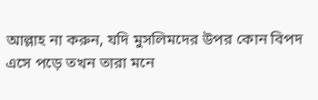আল্লাহ না করুন, যদি মুসলিমদের উপর কোন বিপদ এসে পড়ে তখন তারা মনে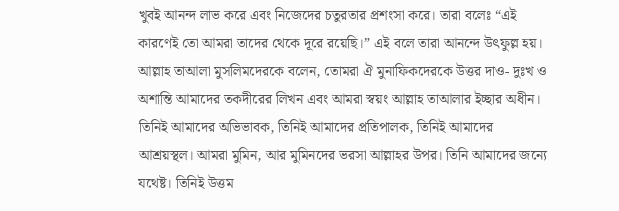খুবই আনন্দ লাভ করে এবং নিজেদের চতুরতার প্রশংসা করে। তারা বলেঃ “এই কারণেই তো আমরা তাদের থেকে দূরে রয়েছি।” এই বলে তারা আনন্দে উৎফুল্ল হয়। আল্লাহ তাআলা মুসলিমদেরকে বলেন, তোমরা ঐ মুনাফিকদেরকে উত্তর দাও- দুঃখ ও অশান্তি আমাদের তকদীরের লিখন এবং আমরা স্বয়ং আল্লাহ তাআলার ইচ্ছার অধীন। তিনিই আমাদের অভিভাবক, তিনিই আমাদের প্রতিপালক, তিনিই আমাদের আশ্রয়স্থল। আমরা মুমিন, আর মুমিনদের ভরসা আল্লাহর উপর। তিনি আমাদের জন্যে যথেষ্ট। তিনিই উত্তম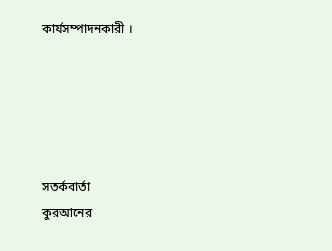কার্যসম্পাদনকারী ।





সতর্কবার্তা
কুরআনের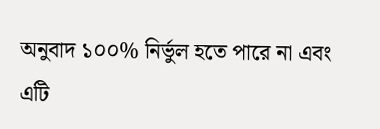অনুবাদ ১০০% নির্ভুল হতে পারে না এবং এটি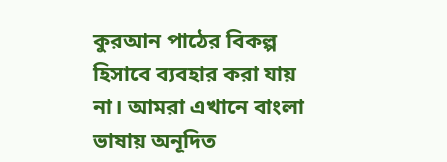কুরআন পাঠের বিকল্প হিসাবে ব্যবহার করা যায় না। আমরা এখানে বাংলা ভাষায় অনূদিত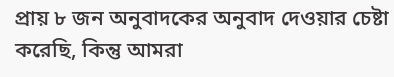প্রায় ৮ জন অনুবাদকের অনুবাদ দেওয়ার চেষ্টা করেছি, কিন্তু আমরা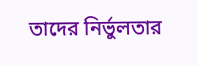তাদের নির্ভুলতার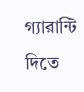গ্যারান্টি দিতে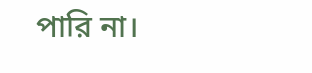পারি না।